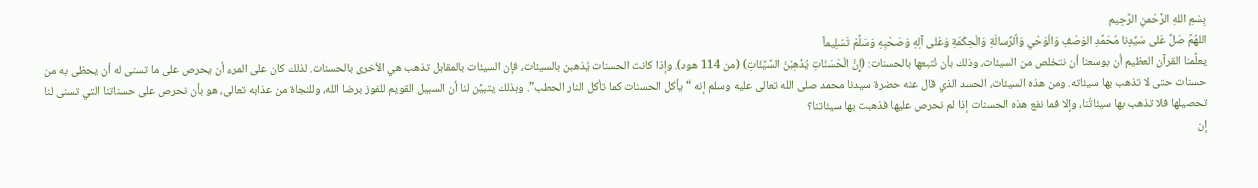بِسْمِ اللهِ الرَّحْمنِ الرَّحِيم
اللهُمَّ صَلِّ عَلى سَيِّدِنا مُحَمَّدِ الوَصْفِ وَالْوَحْي وَاٌلرِّسالَةِ وَالْحِكْمَةِ وَعَلى آلِهِ وَصَحْبِهِ وَسَلِّمْ تَسْلِيماً
يعلِّمنا القرآن العظيم أن بوسعنا أن نتخلص من السيئات، وذلك بأن نُتبعها بالحسنات: (إِنَّ الْحَسَنَاتِ يُذْهِبْنَ السَّيِّئَاتِ) (من 114 هود). وإذا كانت الحسنات يُذهبن بالسيئات، فإن السيئات بالمقابل تذهب هي الأخرى بالحسنات. لذلك كان على المرء أن يحرص على ما تسنى له أن يحظى به من حسنات حتى لا تذهب بها سيئاته. ومن هذه السيئات، الحسد الذي قال عنه حضرة سيدنا محمد صلى الله تعالى عليه وسلم إنه “يأكل الحسنات كما تأكل النار الحطب”. وبذلك يتبيَّن لنا أن السبيل القويم للفوز برضا الله، وللنجاة من عذابه تعالى، هو بأن نحرص على حسناتنا التي تسنى لنا تحصيلها فلا تذهب بها سيئاتُنا، وإلا فما نفع هذه الحسنات إذا لم نحرص عليها فذهبت بها سيئاتنا؟
إن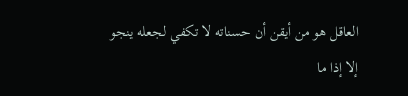العاقل هو من أيقن أن حسناته لا تكفي لجعله ينجو إلا إذا ما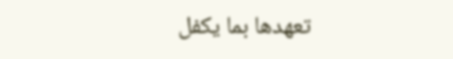تعهدها بما يكفل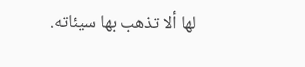لها ألا تذهب بها سيئاته.